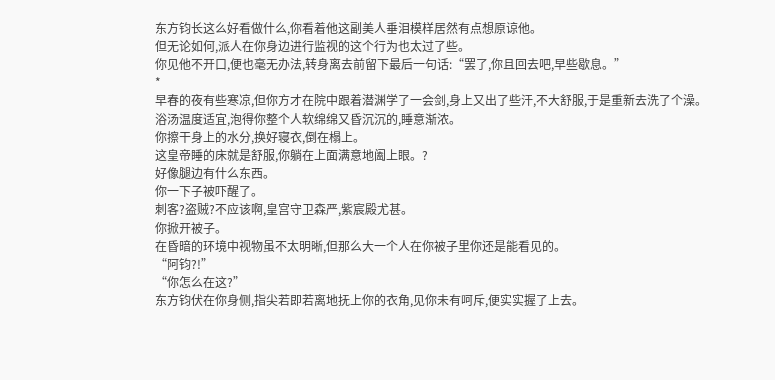东方钧长这么好看做什么,你看着他这副美人垂泪模样居然有点想原谅他。
但无论如何,派人在你身边进行监视的这个行为也太过了些。
你见他不开口,便也毫无办法,转身离去前留下最后一句话:“罢了,你且回去吧,早些歇息。”
*
早春的夜有些寒凉,但你方才在院中跟着潜渊学了一会剑,身上又出了些汗,不大舒服,于是重新去洗了个澡。
浴汤温度适宜,泡得你整个人软绵绵又昏沉沉的,睡意渐浓。
你擦干身上的水分,换好寝衣,倒在榻上。
这皇帝睡的床就是舒服,你躺在上面满意地阖上眼。?
好像腿边有什么东西。
你一下子被吓醒了。
刺客?盗贼?不应该啊,皇宫守卫森严,紫宸殿尤甚。
你掀开被子。
在昏暗的环境中视物虽不太明晰,但那么大一个人在你被子里你还是能看见的。
“阿钧?!”
“你怎么在这?”
东方钧伏在你身侧,指尖若即若离地抚上你的衣角,见你未有呵斥,便实实握了上去。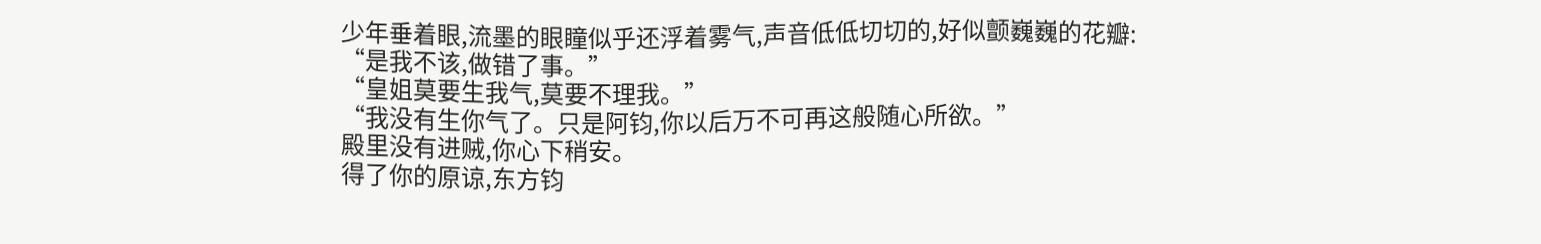少年垂着眼,流墨的眼瞳似乎还浮着雾气,声音低低切切的,好似颤巍巍的花瓣:
“是我不该,做错了事。”
“皇姐莫要生我气,莫要不理我。”
“我没有生你气了。只是阿钧,你以后万不可再这般随心所欲。”
殿里没有进贼,你心下稍安。
得了你的原谅,东方钧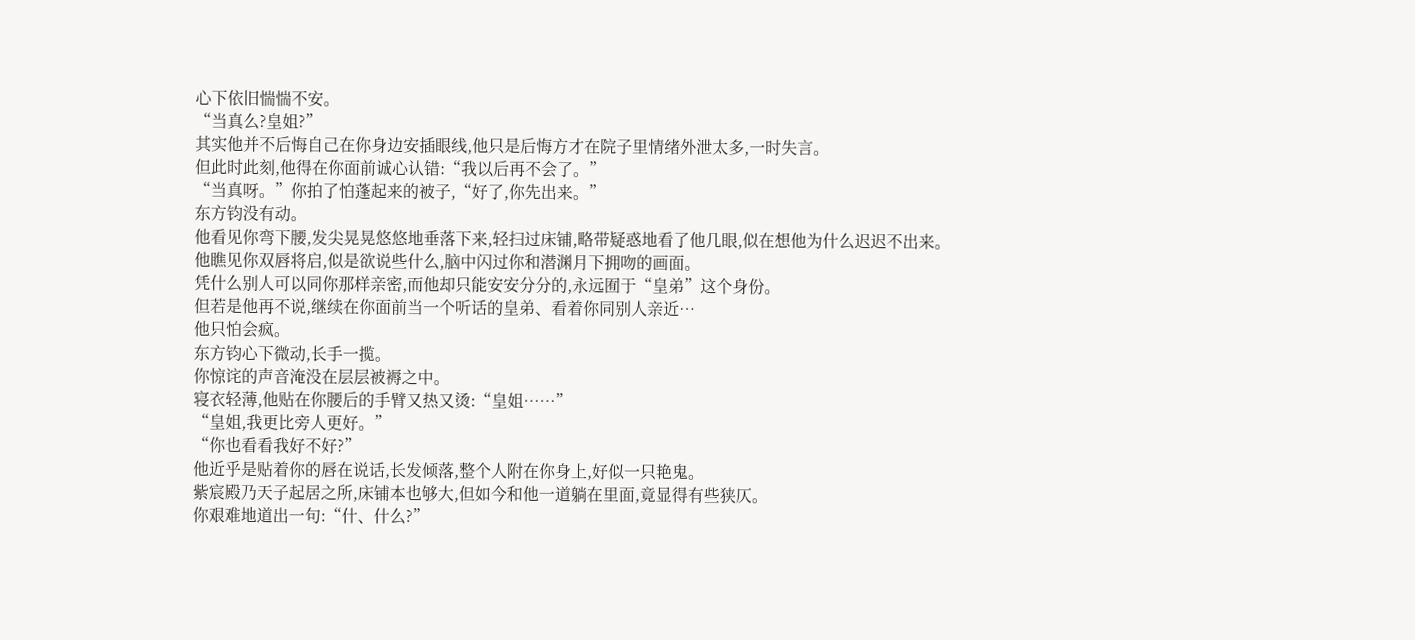心下依旧惴惴不安。
“当真么?皇姐?”
其实他并不后悔自己在你身边安插眼线,他只是后悔方才在院子里情绪外泄太多,一时失言。
但此时此刻,他得在你面前诚心认错:“我以后再不会了。”
“当真呀。”你拍了怕蓬起来的被子,“好了,你先出来。”
东方钧没有动。
他看见你弯下腰,发尖晃晃悠悠地垂落下来,轻扫过床铺,略带疑惑地看了他几眼,似在想他为什么迟迟不出来。
他瞧见你双唇将启,似是欲说些什么,脑中闪过你和潜渊月下拥吻的画面。
凭什么别人可以同你那样亲密,而他却只能安安分分的,永远囿于“皇弟”这个身份。
但若是他再不说,继续在你面前当一个听话的皇弟、看着你同别人亲近…
他只怕会疯。
东方钧心下微动,长手一揽。
你惊诧的声音淹没在层层被褥之中。
寝衣轻薄,他贴在你腰后的手臂又热又烫:“皇姐……”
“皇姐,我更比旁人更好。”
“你也看看我好不好?”
他近乎是贴着你的唇在说话,长发倾落,整个人附在你身上,好似一只艳鬼。
紫宸殿乃天子起居之所,床铺本也够大,但如今和他一道躺在里面,竟显得有些狭仄。
你艰难地道出一句:“什、什么?”